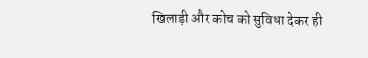खिलाड़ी और कोच को सुविधा देकर ही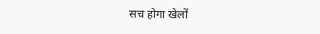सच होगा खेलों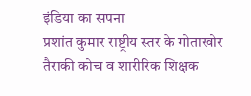इंडिया का सपना
प्रशांत कुमार राष्ट्रीय स्तर के गोताखोर तैराकी कोच व शारीरिक शिक्षक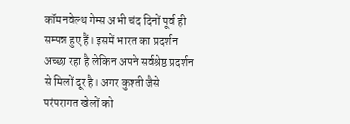कॉमनवेल्थ गेम्स अभी चंद दिनों पूर्व ही सम्पन्न हुए हैं। इसमें भारत का प्रदर्शन अच्छा रहा है लेकिन अपने सर्वश्रेष्ठ प्रदर्शन से मिलों दूर है। अगर कुश्ती जैसे परंपरागत खेलों को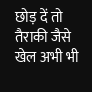छोड़ दें तो तैराकी जैसे खेल अभी भी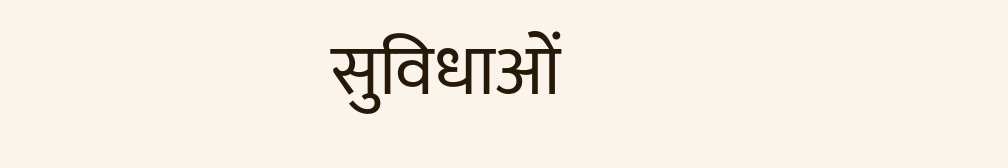सुविधाओं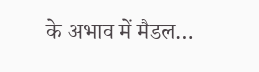के अभाव में मैडल…